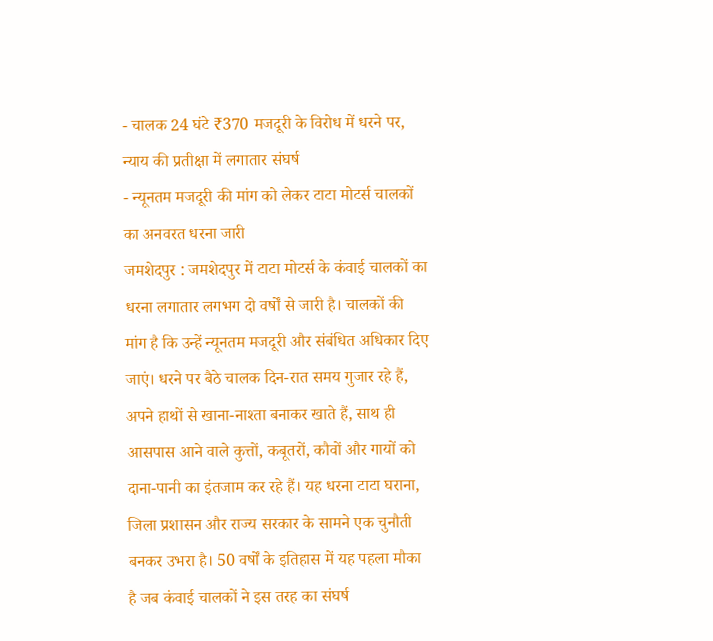- चालक 24 घंटे ₹370 मजदूरी के विरोध में धरने पर, न्याय की प्रतीक्षा में लगातार संघर्ष
- न्यूनतम मजदूरी की मांग को लेकर टाटा मोटर्स चालकों का अनवरत धरना जारी
जमशेदपुर : जमशेदपुर में टाटा मोटर्स के कंवाई चालकों का धरना लगातार लगभग दो वर्षों से जारी है। चालकों की मांग है कि उन्हें न्यूनतम मजदूरी और संबंधित अधिकार दिए जाएं। धरने पर बैठे चालक दिन-रात समय गुजार रहे हैं, अपने हाथों से खाना-नाश्ता बनाकर खाते हैं, साथ ही आसपास आने वाले कुत्तों, कबूतरों, कौवों और गायों को दाना-पानी का इंतजाम कर रहे हैं। यह धरना टाटा घराना, जिला प्रशासन और राज्य सरकार के सामने एक चुनौती बनकर उभरा है। 50 वर्षों के इतिहास में यह पहला मौका है जब कंवाई चालकों ने इस तरह का संघर्ष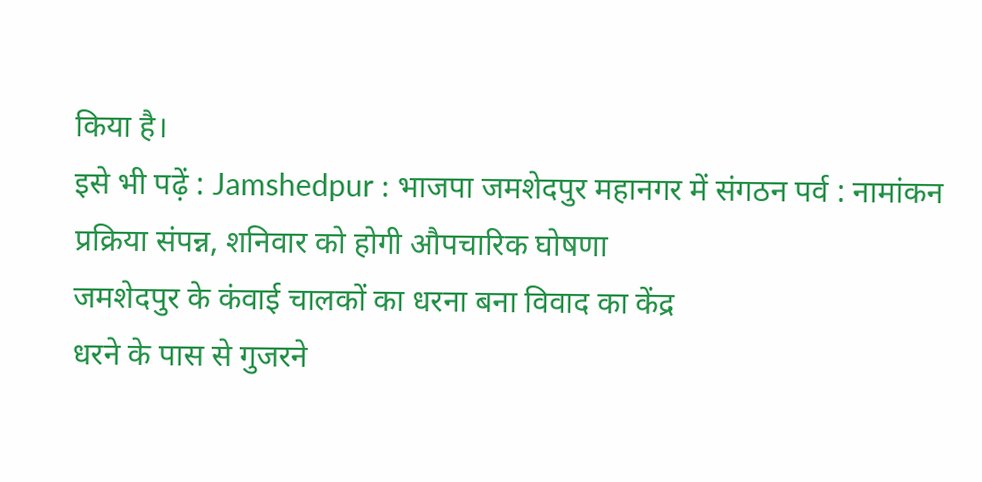किया है।
इसे भी पढ़ें : Jamshedpur : भाजपा जमशेदपुर महानगर में संगठन पर्व : नामांकन प्रक्रिया संपन्न, शनिवार को होगी औपचारिक घोषणा
जमशेदपुर के कंवाई चालकों का धरना बना विवाद का केंद्र
धरने के पास से गुजरने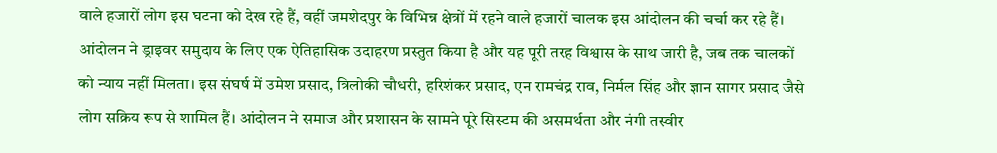वाले हजारों लोग इस घटना को देख रहे हैं, वहीं जमशेदपुर के विभिन्न क्षेत्रों में रहने वाले हजारों चालक इस आंदोलन की चर्चा कर रहे हैं। आंदोलन ने ड्राइवर समुदाय के लिए एक ऐतिहासिक उदाहरण प्रस्तुत किया है और यह पूरी तरह विश्वास के साथ जारी है, जब तक चालकों को न्याय नहीं मिलता। इस संघर्ष में उमेश प्रसाद, त्रिलोकी चौधरी, हरिशंकर प्रसाद, एन रामचंद्र राव, निर्मल सिंह और ज्ञान सागर प्रसाद जैसे लोग सक्रिय रूप से शामिल हैं। आंदोलन ने समाज और प्रशासन के सामने पूरे सिस्टम की असमर्थता और नंगी तस्वीर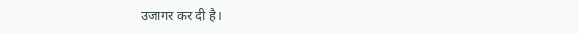उजागर कर दी है।